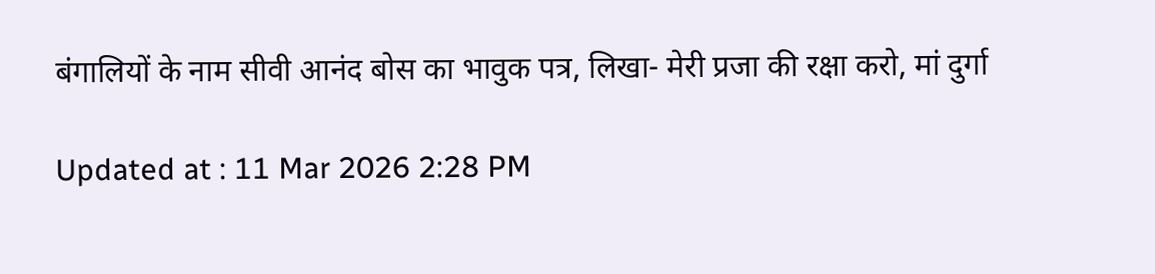बंगालियों के नाम सीवी आनंद बोस का भावुक पत्र, लिखा- मेरी प्रजा की रक्षा करो, मां दुर्गा

Updated at : 11 Mar 2026 2:28 PM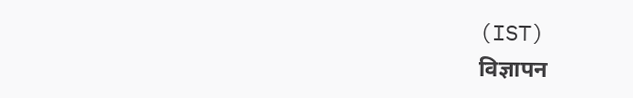(IST)
विज्ञापन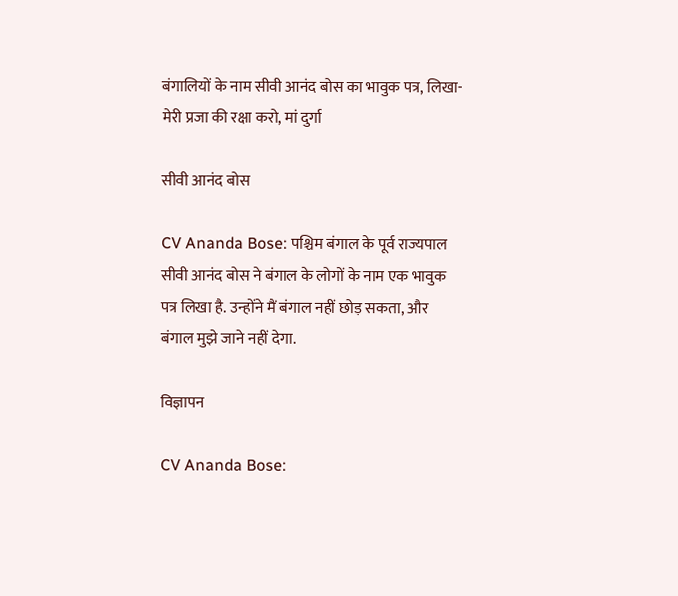बंगालियों के नाम सीवी आनंद बोस का भावुक पत्र, लिखा- मेरी प्रजा की रक्षा करो, मां दुर्गा

सीवी आनंद बोस

CV Ananda Bose: पश्चिम बंगाल के पूर्व राज्यपाल सीवी आनंद बोस ने बंगाल के लोगों के नाम एक भावुक पत्र लिखा है. उन्होंने मैं बंगाल नहीं छोड़ सकता, और बंगाल मुझे जाने नहीं देगा.

विज्ञापन

CV Ananda Bose: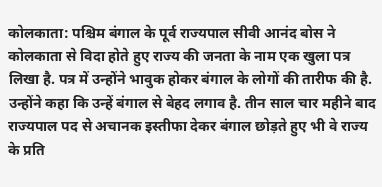कोलकाता: पश्चिम बंगाल के पूर्व राज्यपाल सीवी आनंद बोस ने कोलकाता से विदा होते हुए राज्य की जनता के नाम एक खुला पत्र लिखा है. पत्र में उन्होंने भावुक होकर बंगाल के लोगों की तारीफ की है. उन्होंने कहा कि उन्हें बंगाल से बेहद लगाव है. तीन साल चार महीने बाद राज्यपाल पद से अचानक इस्तीफा देकर बंगाल छोड़ते हुए भी वे राज्य के प्रति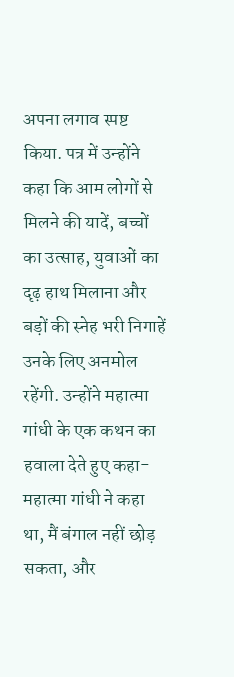अपना लगाव स्पष्ट किया. पत्र में उन्होंने कहा कि आम लोगों से मिलने की यादें, बच्चों का उत्साह, युवाओं का दृढ़ हाथ मिलाना और बड़ों की स्नेह भरी निगाहें उनके लिए अनमोल रहेंगी. उन्होंने महात्मा गांधी के एक कथन का हवाला देते हुए कहा- महात्मा गांधी ने कहा था, मैं बंगाल नहीं छोड़ सकता, और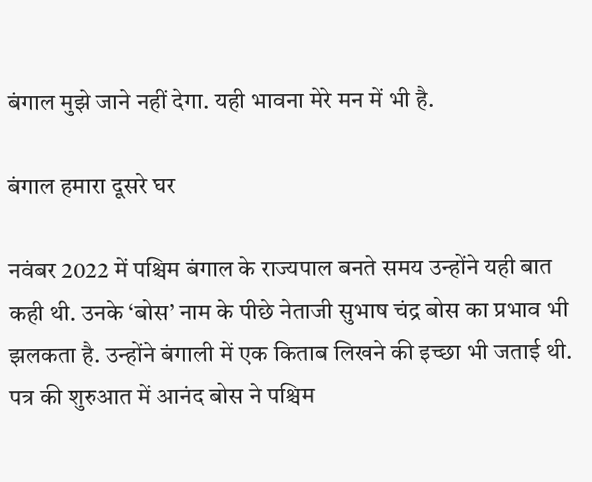बंगाल मुझे जाने नहीं देगा. यही भावना मेरे मन में भी है.

बंगाल हमारा दूसरे घर

नवंबर 2022 में पश्चिम बंगाल के राज्यपाल बनते समय उन्होंने यही बात कही थी. उनके ‘बोस’ नाम के पीछे नेताजी सुभाष चंद्र बोस का प्रभाव भी झलकता है. उन्होंने बंगाली में एक किताब लिखने की इच्छा भी जताई थी. पत्र की शुरुआत में आनंद बोस ने पश्चिम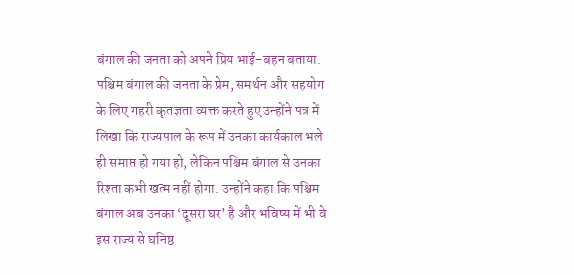बंगाल की जनता को अपने प्रिय भाई-बहन बताया. पश्चिम बंगाल की जनता के प्रेम, समर्थन और सहयोग के लिए गहरी कृतज्ञता व्यक्त करते हुए उन्होंने पत्र में लिखा कि राज्यपाल के रूप में उनका कार्यकाल भले ही समाप्त हो गया हो, लेकिन पश्चिम बंगाल से उनका रिश्ता कभी खत्म नहीं होगा. उन्होंने कहा कि पश्चिम बंगाल अब उनका ‘दूसरा घर’ है और भविष्य में भी वे इस राज्य से घनिष्ठ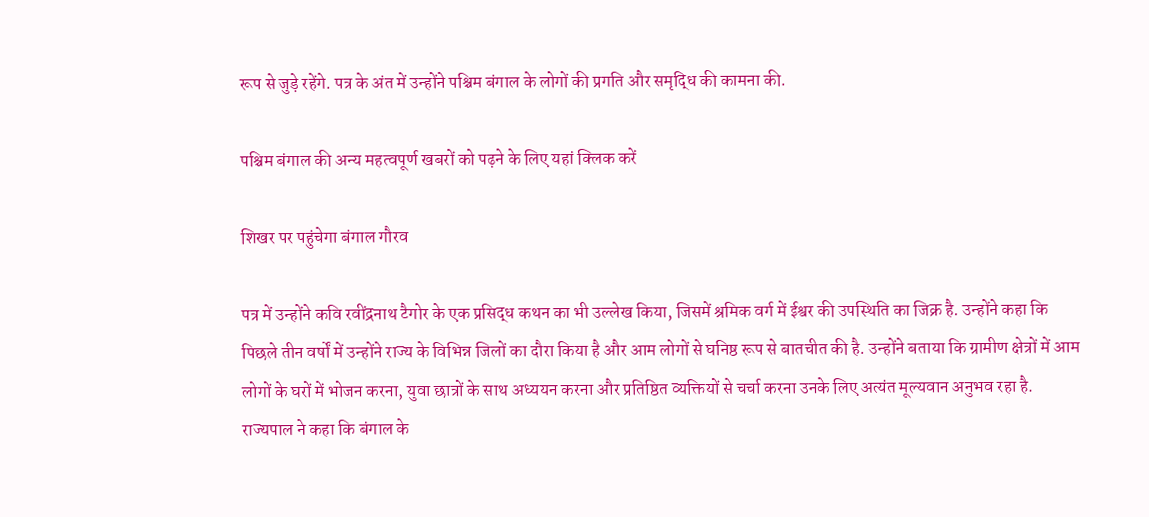रूप से जुड़े रहेंगे. पत्र के अंत में उन्होंने पश्चिम बंगाल के लोगों की प्रगति और समृद्धि की कामना की.

पश्चिम बंगाल की अन्य महत्वपूर्ण खबरों को पढ़ने के लिए यहां क्लिक करें

शिखर पर पहुंचेगा बंगाल गौरव

पत्र में उन्होंने कवि रवींद्रनाथ टैगोर के एक प्रसिद्ध कथन का भी उल्लेख किया, जिसमें श्रमिक वर्ग में ईश्वर की उपस्थिति का जिक्र है. उन्होंने कहा कि पिछले तीन वर्षों में उन्होंने राज्य के विभिन्न जिलों का दौरा किया है और आम लोगों से घनिष्ठ रूप से बातचीत की है. उन्होंने बताया कि ग्रामीण क्षेत्रों में आम लोगों के घरों में भोजन करना, युवा छात्रों के साथ अध्ययन करना और प्रतिष्ठित व्यक्तियों से चर्चा करना उनके लिए अत्यंत मूल्यवान अनुभव रहा है. राज्यपाल ने कहा कि बंगाल के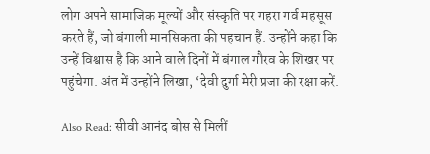लोग अपने सामाजिक मूल्यों और संस्कृति पर गहरा गर्व महसूस करते हैं, जो बंगाली मानसिकता की पहचान हैं. उन्होंने कहा कि उन्हें विश्वास है कि आने वाले दिनों में बंगाल गौरव के शिखर पर पहुंचेगा. अंत में उन्होंने लिखा, ‘देवी दुर्गा मेरी प्रजा की रक्षा करें.

Also Read: सीवी आनंद बोस से मिलीं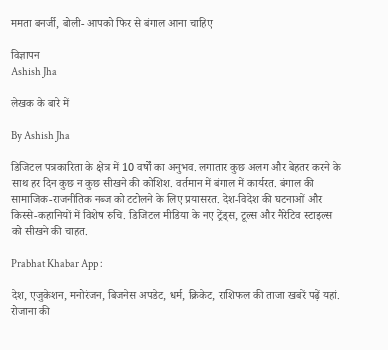ममता बनर्जी, बोली- आपको फिर से बंगाल आना चाहिए

विज्ञापन
Ashish Jha

लेखक के बारे में

By Ashish Jha

डिजिटल पत्रकारिता के क्षेत्र में 10 वर्षों का अनुभव. लगातार कुछ अलग और बेहतर करने के साथ हर दिन कुछ न कुछ सीखने की कोशिश. वर्तमान में बंगाल में कार्यरत. बंगाल की सामाजिक-राजनीतिक नब्ज को टटोलने के लिए प्रयासरत. देश-विदेश की घटनाओं और किस्से-कहानियों में विशेष रुचि. डिजिटल मीडिया के नए ट्रेंड्स, टूल्स और नैरेटिव स्टाइल्स को सीखने की चाहत.

Prabhat Khabar App :

देश, एजुकेशन, मनोरंजन, बिजनेस अपडेट, धर्म, क्रिकेट, राशिफल की ताजा खबरें पढ़ें यहां. रोजाना की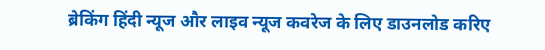ब्रेकिंग हिंदी न्यूज और लाइव न्यूज कवरेज के लिए डाउनलोड करिए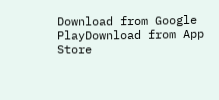Download from Google PlayDownload from App Store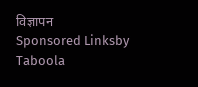विज्ञापन
Sponsored Linksby Taboola